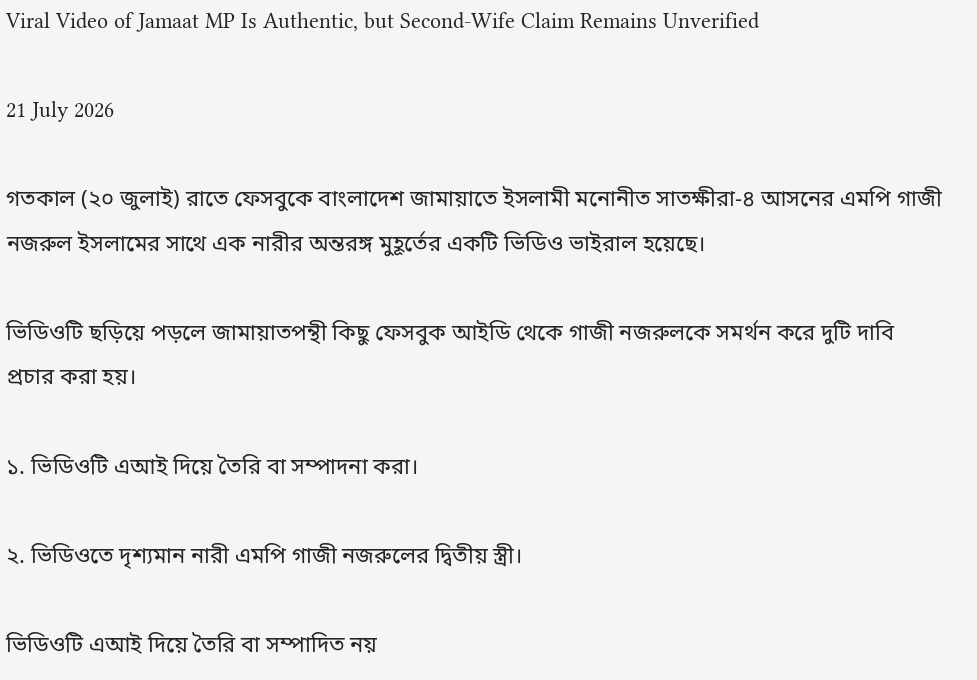Viral Video of Jamaat MP Is Authentic, but Second-Wife Claim Remains Unverified

21 July 2026

গতকাল (২০ জুলাই) রাতে ফেসবুকে বাংলাদেশ জামায়াতে ইসলামী মনোনীত সাতক্ষীরা-৪ আসনের এমপি গাজী নজরুল ইসলামের সাথে এক নারীর অন্তরঙ্গ মুহূর্তের একটি ভিডিও ভাইরাল হয়েছে।

ভিডিওটি ছড়িয়ে পড়লে জামায়াতপন্থী কিছু ফেসবুক আইডি থেকে গাজী নজরুলকে সমর্থন করে দুটি দাবি প্রচার করা হয়।

১. ভিডিওটি এআই দিয়ে তৈরি বা সম্পাদনা করা।

২. ভিডিওতে দৃশ্যমান নারী এমপি গাজী নজরুলের দ্বিতীয় স্ত্রী।

ভিডিওটি এআই দিয়ে তৈরি বা সম্পাদিত নয়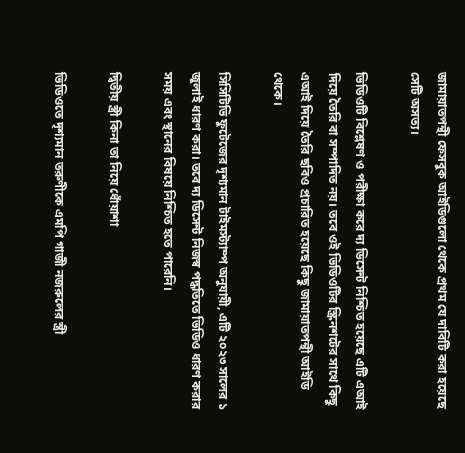জামায়াতপন্থী ফেসবুক আইডিগুলো থেকে প্রথম যে দাবিটি করা হয়েছে সেটি অসত্য।

ভিডিওটি বিশ্লেষণ ও পরীক্ষা করে দ্য ডিসেন্ট নিশ্চিত হয়েছে এটি এআই দিয়ে তৈরি বা সম্পাদিত নয়। তবে ওই ভিডিওটির স্ক্রিনশটের সাথে কিছু এআই দিয়ে তৈরি ছবিও প্রচারিত হয়েছে কিছু জামায়াতপন্থী আইডি থেকে।

সিসিটিভি ফুটেজের দৃশ্যমান টাইমস্ট্যাম্প অনুযায়ী, এটি ২০২৩ সালের ১ জুলাই ধারণ করা। তবে দ্য ডিসেন্ট নিজস্ব পদ্ধতিতে ভিডিও ধারণ করার সময় এবং স্থানের বিষয়ে নিশ্চিত হতে পারেনি।

দ্বিতীয় স্ত্রী কিনা তা নিয়ে ধোঁয়াশা

ভিডিওতে দৃশ্যমান তরুণীকে এমপি গাজী নজরুলের স্ত্রী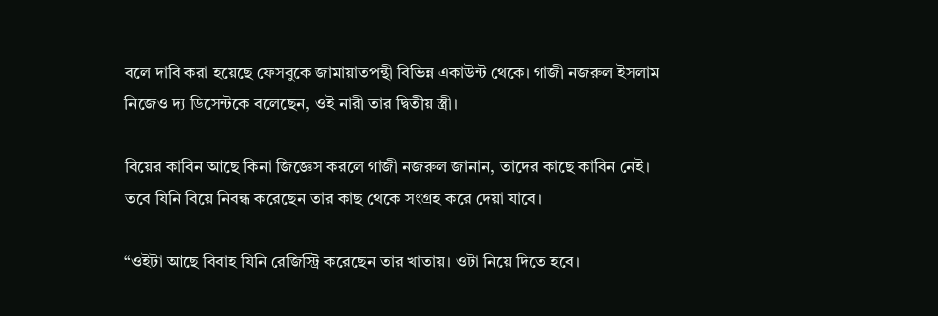বলে দাবি করা হয়েছে ফেসবুকে জামায়াতপন্থী বিভিন্ন একাউন্ট থেকে। গাজী নজরুল ইসলাম নিজেও দ্য ডিসেন্টকে বলেছেন, ওই নারী তার দ্বিতীয় স্ত্রী।

বিয়ের কাবিন আছে কিনা জিজ্ঞেস করলে গাজী নজরুল জানান, তাদের কাছে কাবিন নেই। তবে যিনি বিয়ে নিবন্ধ করেছেন তার কাছ থেকে সংগ্রহ করে দেয়া যাবে।

“ওইটা আছে বিবাহ যিনি রেজিস্ট্রি করেছেন তার খাতায়। ওটা নিয়ে দিতে হবে।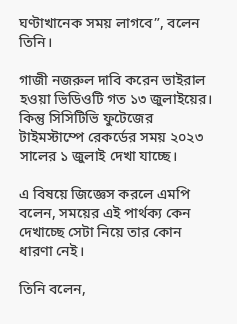ঘণ্টাখানেক সময় লাগবে”, বলেন তিনি।

গাজী নজরুল দাবি করেন ভাইরাল হওয়া ভিডিওটি গত ১৩ জুলাইয়ের। কিন্তু সিসিটিভি ফুটেজের টাইমস্টাম্পে রেকর্ডের সময় ২০২৩ সালের ১ জুলাই দেখা যাচ্ছে।

এ বিষয়ে জিজ্ঞেস করলে এমপি বলেন, সময়ের এই পার্থক্য কেন দেখাচ্ছে সেটা নিয়ে তার কোন ধারণা নেই।

তিনি বলেন,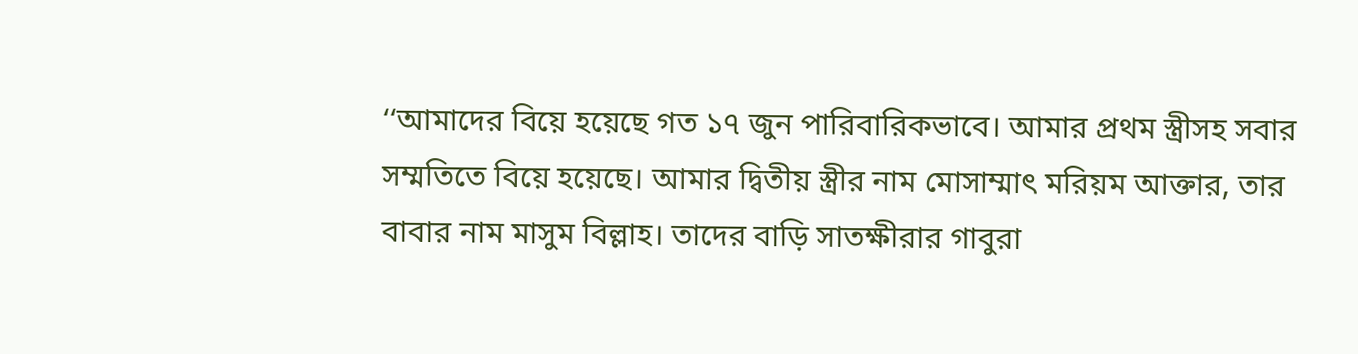‘‘আমাদের বিয়ে হয়েছে গত ১৭ জুন পারিবারিকভাবে। আমার প্রথম স্ত্রীসহ সবার সম্মতিতে বিয়ে হয়েছে। আমার দ্বিতীয় স্ত্রীর নাম মোসাম্মাৎ মরিয়ম আক্তার, তার বাবার নাম মাসুম বিল্লাহ। তাদের বাড়ি সাতক্ষীরার গাবুরা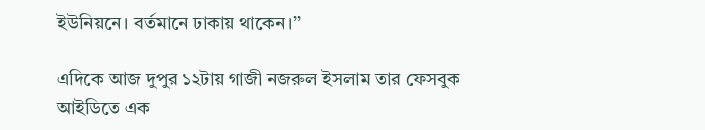ইউনিয়নে। বর্তমানে ঢাকায় থাকেন।’’

এদিকে আজ দুপুর ১২টায় গাজী নজরুল ইসলাম তার ফেসবুক আইডিতে এক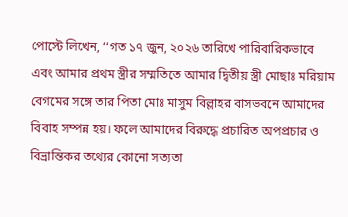পোস্টে লিখেন, ‘‘গত ১৭ জুন, ২০২৬ তারিখে পারিবারিকভাবে এবং আমার প্রথম স্ত্রীর সম্মতিতে আমার দ্বিতীয় স্ত্রী মোছাঃ মরিয়াম বেগমের সঙ্গে তার পিতা মোঃ মাসুম বিল্লাহর বাসভবনে আমাদের বিবাহ সম্পন্ন হয়। ফলে আমাদের বিরুদ্ধে প্রচারিত অপপ্রচার ও বিভ্রান্তিকর তথ্যের কোনো সত্যতা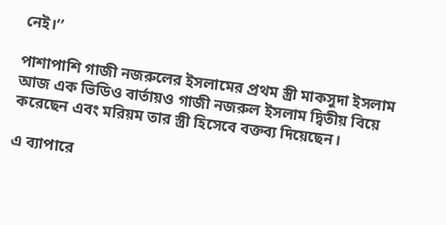নেই।’’

পাশাপাশি গাজী নজরুলের ইসলামের প্রথম স্ত্রী মাকসুদা ইসলাম আজ এক ভিডিও বার্তায়ও গাজী নজরুল ইসলাম দ্বিতীয় বিয়ে করেছেন এবং মরিয়ম তার স্ত্রী হিসেবে বক্তব্য দিয়েছেন।

এ ব্যাপারে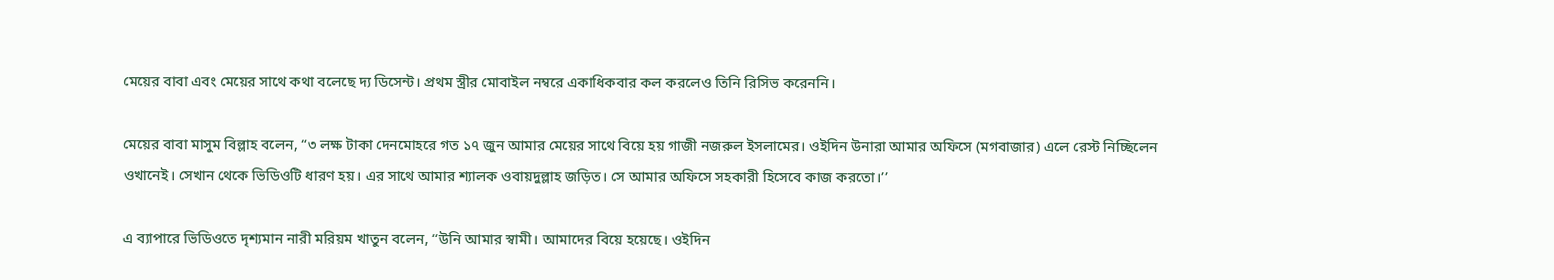মেয়ের বাবা এবং মেয়ের সাথে কথা বলেছে দ্য ডিসেন্ট। প্রথম স্ত্রীর মোবাইল নম্বরে একাধিকবার কল করলেও তিনি রিসিভ করেননি।

মেয়ের বাবা মাসুম বিল্লাহ বলেন, “৩ লক্ষ টাকা দেনমোহরে গত ১৭ জুন আমার মেয়ের সাথে বিয়ে হয় গাজী নজরুল ইসলামের। ওইদিন উনারা আমার অফিসে (মগবাজার) এলে রেস্ট নিচ্ছিলেন ওখানেই। সেখান থেকে ভিডিওটি ধারণ হয়। এর সাথে আমার শ্যালক ওবায়দুল্লাহ জড়িত। সে আমার অফিসে সহকারী হিসেবে কাজ করতো।’’

এ ব্যাপারে ভিডিওতে দৃশ্যমান নারী মরিয়ম খাতুন বলেন, ‘‘উনি আমার স্বামী। আমাদের বিয়ে হয়েছে। ওইদিন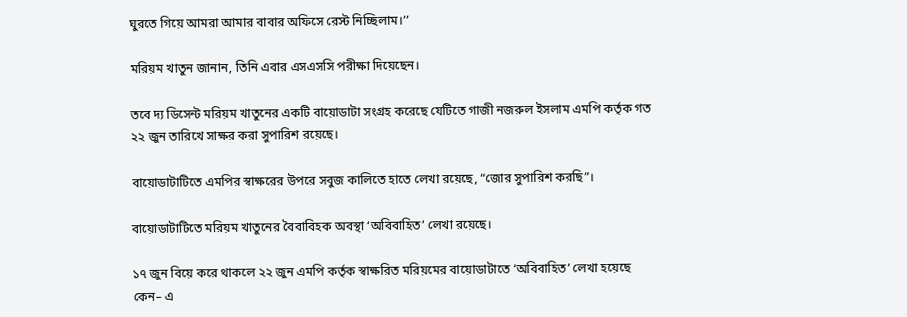ঘুরতে গিয়ে আমরা আমার বাবার অফিসে রেস্ট নিচ্ছিলাম।’’

মরিয়ম খাতুন জানান, তিনি এবার এসএসসি পরীক্ষা দিয়েছেন।

তবে দ্য ডিসেন্ট মরিয়ম খাতুনের একটি বায়োডাটা সংগ্রহ করেছে যেটিতে গাজী নজরুল ইসলাম এমপি কর্তৃক গত ২২ জুন তারিখে সাক্ষর করা সুপারিশ রয়েছে।

বায়োডাটাটিতে এমপির স্বাক্ষরের উপরে সবুজ কালিতে হাতে লেখা রয়েছে, “জোর সুপারিশ করছি”।

বায়োডাটাটিতে মরিয়ম খাতুনের বৈবাবিহক অবস্থা ‘অবিবাহিত’ লেখা রয়েছে।

১৭ জুন বিয়ে করে থাকলে ২২ জুন এমপি কর্তৃক স্বাক্ষরিত মরিয়মের বায়োডাটাতে ‘অবিবাহিত’ লেখা হয়েছে কেন– এ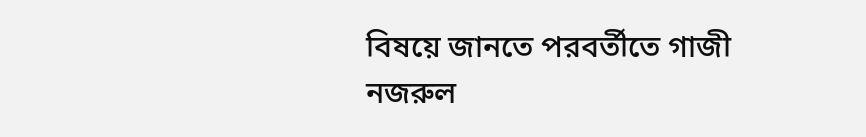বিষয়ে জানতে পরবর্তীতে গাজী নজরুল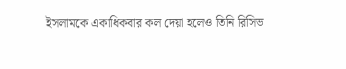ইসলামকে একাধিকবার কল দেয়া হলেও তিনি রিসিভ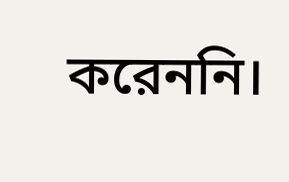করেননি।